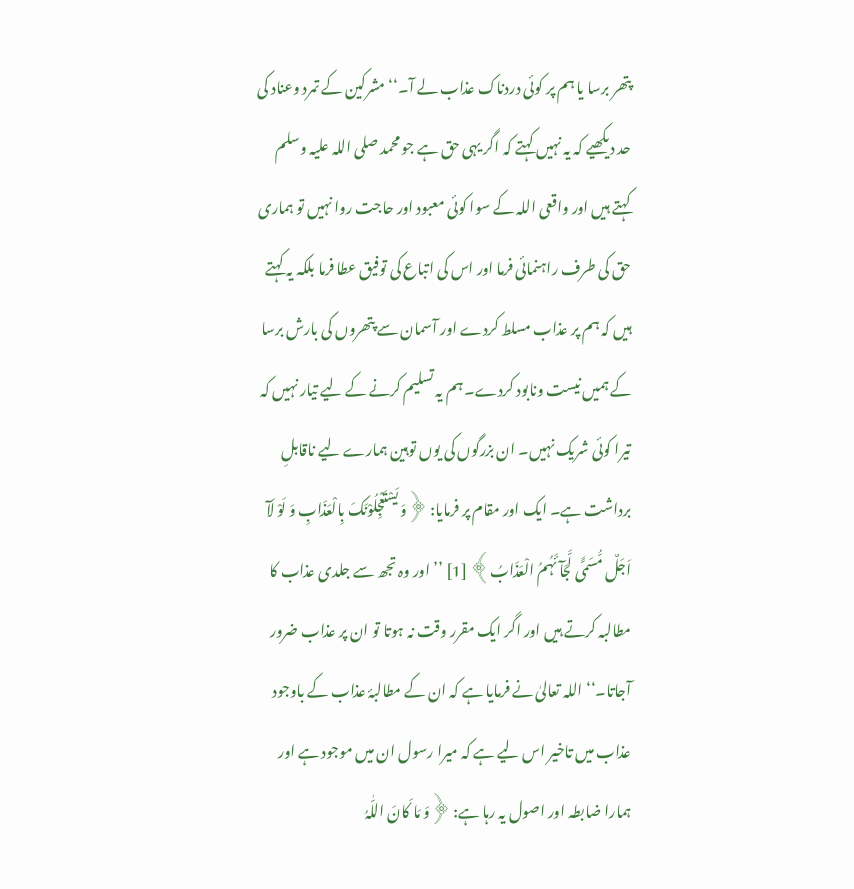پتھر برسا یا ہم پر کوئی دردناک عذاب لے آ۔‘‘ مشرکین کے تمرد وعناد کی حد دیکھیے کہ یہ نہیں کہتے کہ اگر یہی حق ہے جو محمد صلی اللہ علیہ وسلم کہتے ہیں اور واقعی اللہ کے سوا کوئی معبود اور حاجت روا نہیں تو ہماری حق کی طرف راہنمائی فرما اور اس کی اتباع کی توفیق عطا فرما بلکہ یہ کہتے ہیں کہ ہم پر عذاب مسلط کردے اور آسمان سے پتھروں کی بارش برسا کے ہمیں نیست ونابود کردے۔ ہم یہ تسلیم کرنے کے لیے تیار نہیں کہ تیرا کوئی شریک نہیں۔ ان بزرگوں کی یوں توہین ہمارے لیے ناقابلِ برداشت ہے۔ ایک اور مقام پر فرمایا: ﴿وَ یَسْتَعْجِلُوْنَکَ بِالْعَذَابِ وَ لَوْ لَآ اَجَلٌ مُّسَمًّی لَّجَآئَہُمُ الْعَذَابُ﴾ [1] ’’اور وہ تجھ سے جلدی عذاب کا مطالبہ کرتے ہیں اور اگر ایک مقرر وقت نہ ہوتا تو ان پر عذاب ضرور آجاتا۔‘‘ اللہ تعالیٰ نے فرمایا ہے کہ ان کے مطالبۂ عذاب کے باوجود عذاب میں تاخیر اس لیے ہے کہ میرا رسول ان میں موجود ہے اور ہمارا ضابطہ اور اصول یہ رہا ہے: ﴿وَ مَا کَانَ اللّٰہُ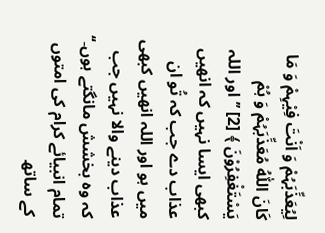لِیُعَذِّبَہُمْ وَ اَنْتَ فِیْہِمْ وَ مَا کَانَ اللّٰہُ مُعَذِّبَہُمْ وَ ہُمْ یَسْتَغْفِرُوْنَ ﴾ [2] ’’اور اللہ کبھی ایسا نہیں کہ انھیں عذاب دے جب کہ تُو ان میں ہو اور اللہ انھیں کبھی عذاب دینے والا نہیں جب کہ وہ بخشش مانگتے ہوں۔‘‘ تمام انبیائے کرام کی امتوں کے ساتھ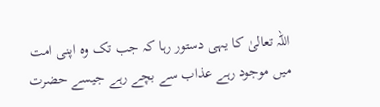اللہ تعالیٰ کا یہی دستور رہا کہ جب تک وہ اپنی امت میں موجود رہے عذاب سے بچے رہے جیسے حضرت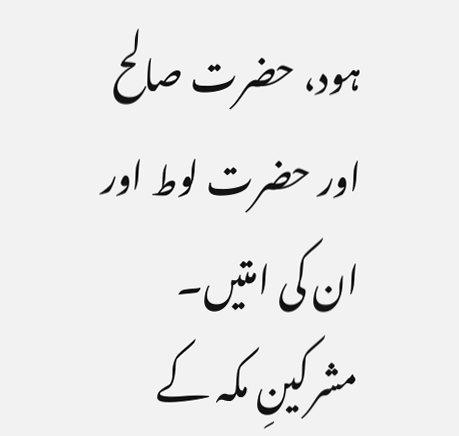ہود، حضرت صالح اور حضرت لوط اور ان کی امتیں۔ مشرکینِ مکہ کے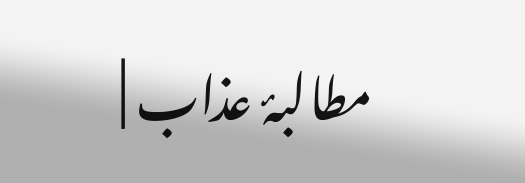مطالبۂ عذاب |